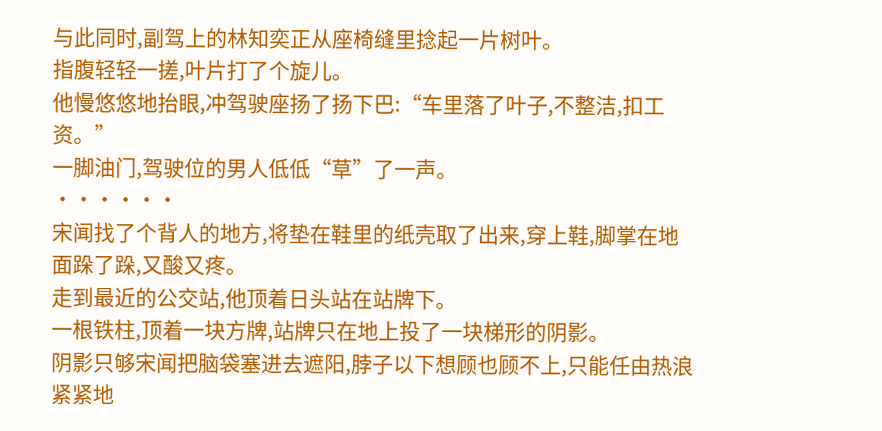与此同时,副驾上的林知奕正从座椅缝里捻起一片树叶。
指腹轻轻一搓,叶片打了个旋儿。
他慢悠悠地抬眼,冲驾驶座扬了扬下巴:“车里落了叶子,不整洁,扣工资。”
一脚油门,驾驶位的男人低低“草”了一声。
······
宋闻找了个背人的地方,将垫在鞋里的纸壳取了出来,穿上鞋,脚掌在地面跺了跺,又酸又疼。
走到最近的公交站,他顶着日头站在站牌下。
一根铁柱,顶着一块方牌,站牌只在地上投了一块梯形的阴影。
阴影只够宋闻把脑袋塞进去遮阳,脖子以下想顾也顾不上,只能任由热浪紧紧地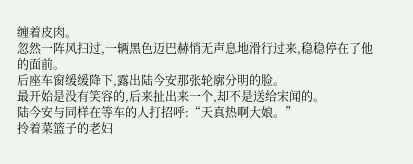缠着皮肉。
忽然一阵风扫过,一辆黑色迈巴赫悄无声息地滑行过来,稳稳停在了他的面前。
后座车窗缓缓降下,露出陆今安那张轮廓分明的脸。
最开始是没有笑容的,后来扯出来一个,却不是送给宋闻的。
陆今安与同样在等车的人打招呼:“天真热啊大娘。”
拎着菜篮子的老妇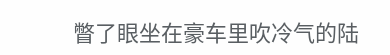瞥了眼坐在豪车里吹冷气的陆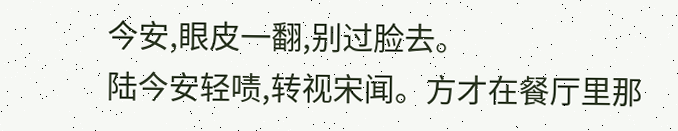今安,眼皮一翻,别过脸去。
陆今安轻啧,转视宋闻。方才在餐厅里那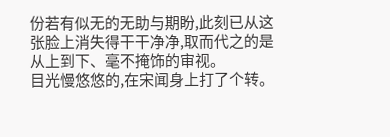份若有似无的无助与期盼,此刻已从这张脸上消失得干干净净,取而代之的是从上到下、毫不掩饰的审视。
目光慢悠悠的,在宋闻身上打了个转。